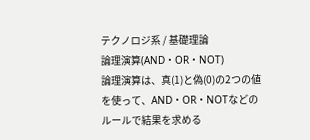テクノロジ系 / 基礎理論
論理演算(AND・OR・NOT)
論理演算は、真(1)と偽(0)の2つの値を使って、AND・OR・NOTなどのルールで結果を求める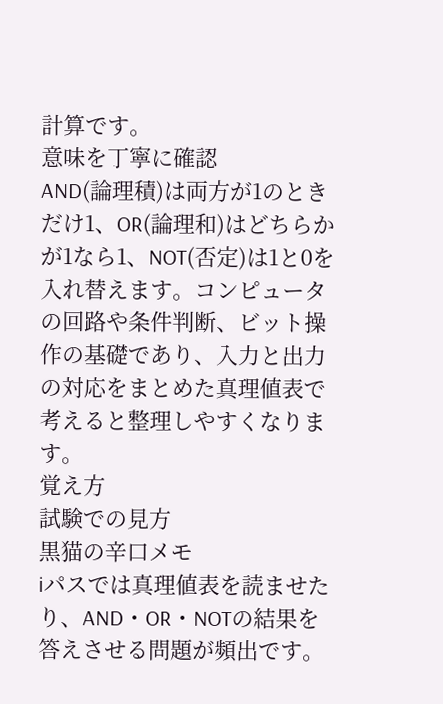計算です。
意味を丁寧に確認
AND(論理積)は両方が1のときだけ1、OR(論理和)はどちらかが1なら1、NOT(否定)は1と0を入れ替えます。コンピュータの回路や条件判断、ビット操作の基礎であり、入力と出力の対応をまとめた真理値表で考えると整理しやすくなります。
覚え方
試験での見方
黒猫の辛口メモ
iパスでは真理値表を読ませたり、AND・OR・NOTの結果を答えさせる問題が頻出です。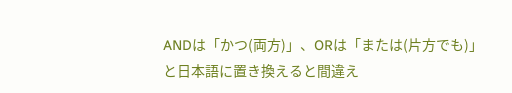ANDは「かつ(両方)」、ORは「または(片方でも)」と日本語に置き換えると間違え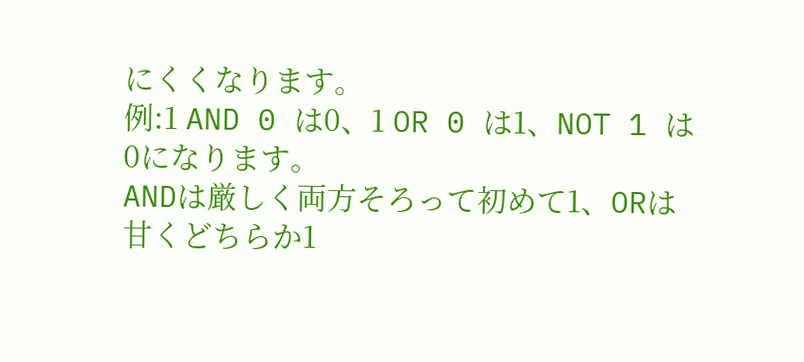にくくなります。
例:1 AND 0 は0、1 OR 0 は1、NOT 1 は0になります。
ANDは厳しく両方そろって初めて1、ORは甘くどちらか1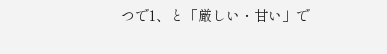つで1、と「厳しい・甘い」で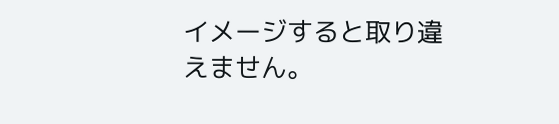イメージすると取り違えません。